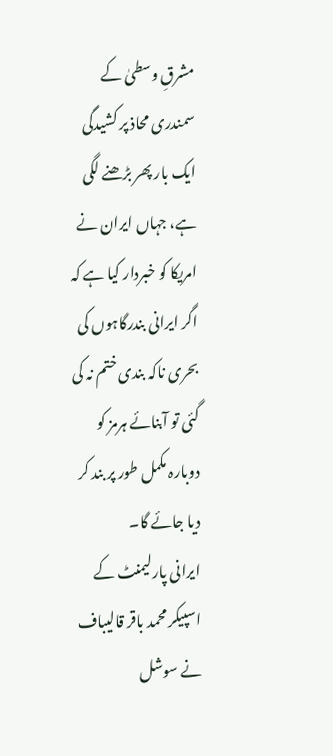مشرقِ وسطیٰ کے سمندری محاذ پر کشیدگی ایک بار پھر بڑھنے لگی ہے، جہاں ایران نے امریکا کو خبردار کیا ہے کہ اگر ایرانی بندرگاہوں کی بحری ناکہ بندی ختم نہ کی گئی تو آبنائے ہرمز کو دوبارہ مکمل طور پر بند کر دیا جائے گا۔
ایرانی پارلیمنٹ کے اسپیکر محمد باقر قالیباف نے سوشل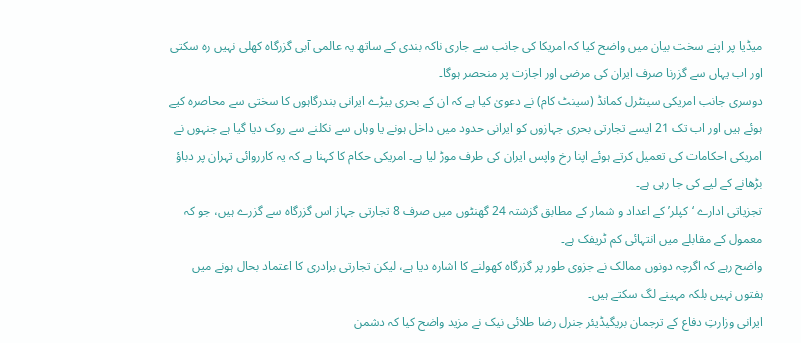میڈیا پر اپنے سخت بیان میں واضح کیا کہ امریکا کی جانب سے جاری ناکہ بندی کے ساتھ یہ عالمی آبی گزرگاہ کھلی نہیں رہ سکتی اور اب یہاں سے گزرنا صرف ایران کی مرضی اور اجازت پر منحصر ہوگا۔
دوسری جانب امریکی سینٹرل کمانڈ (سینٹ کام) نے دعویٰ کیا ہے کہ ان کے بحری بیڑے ایرانی بندرگاہوں کا سختی سے محاصرہ کیے ہوئے ہیں اور اب تک 21 ایسے تجارتی بحری جہازوں کو ایرانی حدود میں داخل ہونے یا وہاں سے نکلنے سے روک دیا گیا ہے جنہوں نے امریکی احکامات کی تعمیل کرتے ہوئے اپنا رخ واپس ایران کی طرف موڑ لیا ہے۔ امریکی حکام کا کہنا ہے کہ یہ کارروائی تہران پر دباؤ بڑھانے کے لیے کی جا رہی ہے۔
تجزیاتی ادارے ‘کپلر’ کے اعداد و شمار کے مطابق گزشتہ 24 گھنٹوں میں صرف 8 تجارتی جہاز اس گزرگاہ سے گزرے ہیں، جو کہ معمول کے مقابلے میں انتہائی کم ٹریفک ہے۔
واضح رہے کہ اگرچہ دونوں ممالک نے جزوی طور پر گزرگاہ کھولنے کا اشارہ دیا ہے، لیکن تجارتی برادری کا اعتماد بحال ہونے میں ہفتوں نہیں بلکہ مہینے لگ سکتے ہیں۔
ایرانی وزارتِ دفاع کے ترجمان بریگیڈیئر جنرل رضا طلائی نیک نے مزید واضح کیا کہ دشمن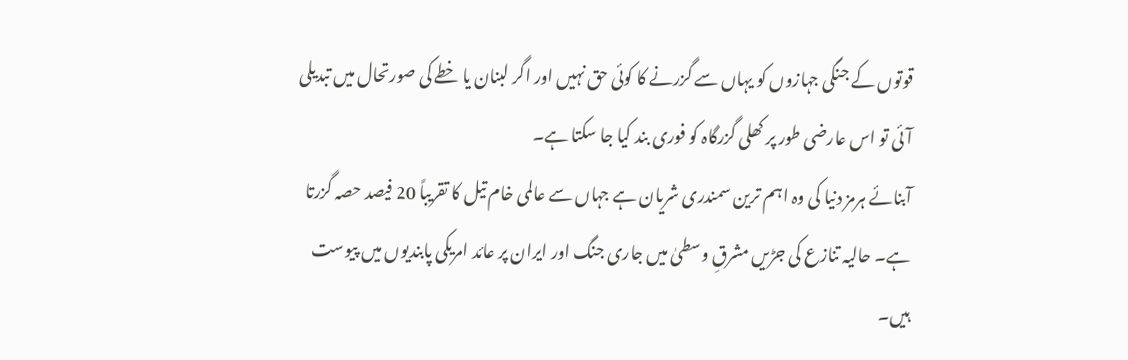قوتوں کے جنگی جہازوں کو یہاں سے گزرنے کا کوئی حق نہیں اور اگر لبنان یا خطے کی صورتحال میں تبدیلی آئی تو اس عارضی طور پر کھلی گزرگاہ کو فوری بند کیا جا سکتا ہے۔
آبنائے ہرمز دنیا کی وہ اہم ترین سمندری شریان ہے جہاں سے عالمی خام تیل کا تقریباً 20 فیصد حصہ گزرتا ہے۔ حالیہ تنازع کی جڑیں مشرقِ وسطیٰ میں جاری جنگ اور ایران پر عائد امریکی پابندیوں میں پیوست ہیں۔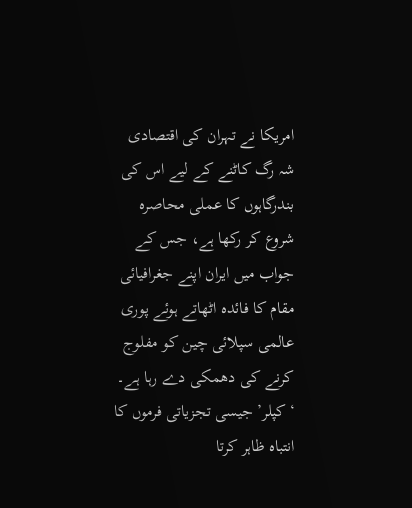امریکا نے تہران کی اقتصادی شہ رگ کاٹنے کے لیے اس کی بندرگاہوں کا عملی محاصرہ شروع کر رکھا ہے، جس کے جواب میں ایران اپنے جغرافیائی مقام کا فائدہ اٹھاتے ہوئے پوری عالمی سپلائی چین کو مفلوج کرنے کی دھمکی دے رہا ہے۔
‘کپلر’ جیسی تجزیاتی فرموں کا انتباہ ظاہر کرتا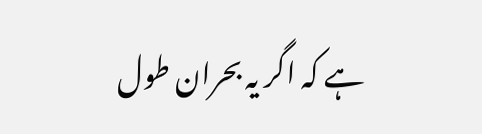ہے کہ اگر یہ بحران طول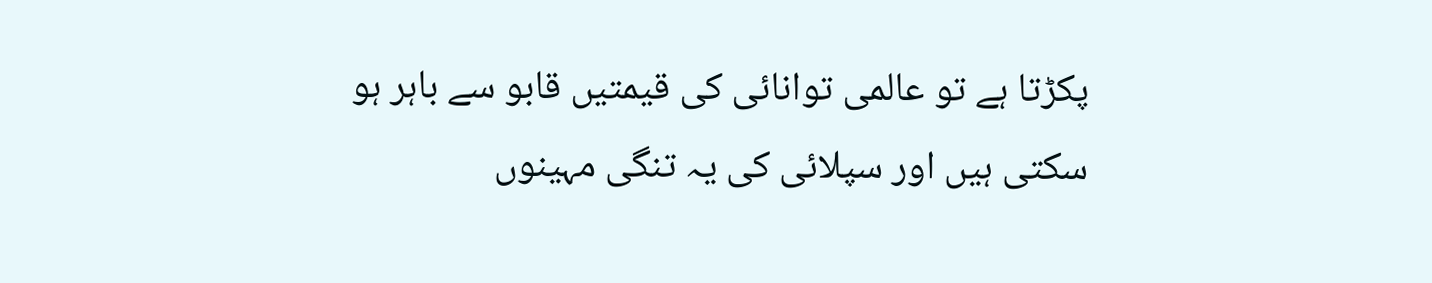پکڑتا ہے تو عالمی توانائی کی قیمتیں قابو سے باہر ہو سکتی ہیں اور سپلائی کی یہ تنگی مہینوں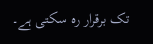تک برقرار رہ سکتی ہے۔